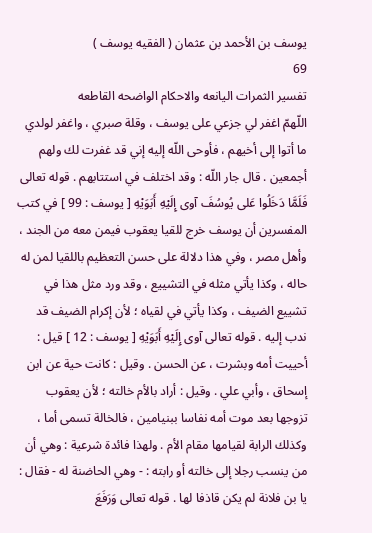يوسف بن الأحمد بن عثمان ( الفقيه يوسف )
69
تفسير الثمرات اليانعه والاحكام الواضحه القاطعه
اللّهمّ اغفر لي جزعي على يوسف ، وقلة صبري ، واغفر لولدي ما أتوا إلى أخيهم ، فأوحى اللّه إليه إني قد غفرت لك ولهم أجمعين . قال جار اللّه : وقد اختلف في استتابهم . قوله تعالى فَلَمَّا دَخَلُوا عَلى يُوسُفَ آوى إِلَيْهِ أَبَوَيْهِ [ يوسف : 99 ] في كتب المفسرين أن يوسف خرج للقيا يعقوب فيمن معه من الجند ، وأهل مصر ، وفي هذا دلالة على حسن التعظيم باللقيا لمن له حاله ، وكذا يأتي مثله في التشييع ، وقد ورد مثل هذا في تشييع الضيف ، وكذا يأتي في لقياه ؛ لأن إكرام الضيف قد ندب إليه . قوله تعالى آوى إِلَيْهِ أَبَوَيْهِ [ يوسف : 12 ] قيل : أحييت أمه وبشرت ، عن الحسن . وقيل : كانت حية عن ابن إسحاق ، وأبي علي . وقيل : أراد بالأم خالته ؛ لأن يعقوب تزوجها بعد موت أمه نفاسا ببنيامين ، فالخالة تسمى أما ، وكذلك الرابة لقيامها مقام الأم . ولهذا فائدة شرعية : وهي أن من ينسب رجلا إلى خالته أو رابته : - وهي الحاضنة له - فقال : يا بن فلانة لم يكن قاذفا لها . قوله تعالى وَرَفَعَ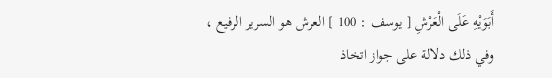أَبَوَيْهِ عَلَى الْعَرْشِ [ يوسف : 100 ] العرش هو السرير الرفيع ، وفي ذلك دلالة على جواز اتخاذ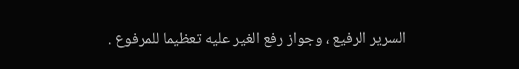السرير الرفيع ، وجواز رفع الغير عليه تعظيما للمرفوع .